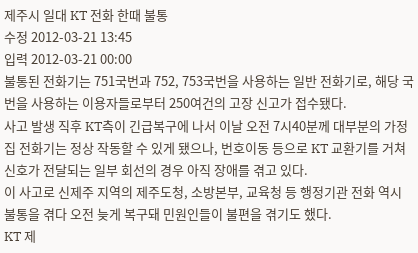제주시 일대 KT 전화 한때 불통
수정 2012-03-21 13:45
입력 2012-03-21 00:00
불통된 전화기는 751국번과 752, 753국번을 사용하는 일반 전화기로, 해당 국번을 사용하는 이용자들로부터 250여건의 고장 신고가 접수됐다.
사고 발생 직후 KT측이 긴급복구에 나서 이날 오전 7시40분께 대부분의 가정집 전화기는 정상 작동할 수 있게 됐으나, 번호이동 등으로 KT 교환기를 거쳐 신호가 전달되는 일부 회선의 경우 아직 장애를 겪고 있다.
이 사고로 신제주 지역의 제주도청, 소방본부, 교육청 등 행정기관 전화 역시 불통을 겪다 오전 늦게 복구돼 민원인들이 불편을 겪기도 했다.
KT 제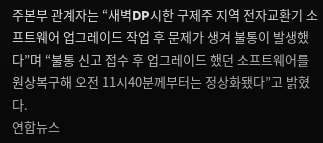주본부 관계자는 “새벽DP시한 구제주 지역 전자교환기 소프트웨어 업그레이드 작업 후 문제가 생겨 불통이 발생했다”며 “불통 신고 접수 후 업그레이드 했던 소프트웨어를 원상복구해 오전 11시40분께부터는 정상화됐다”고 밝혔다.
연합뉴스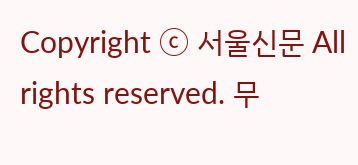Copyright ⓒ 서울신문 All rights reserved. 무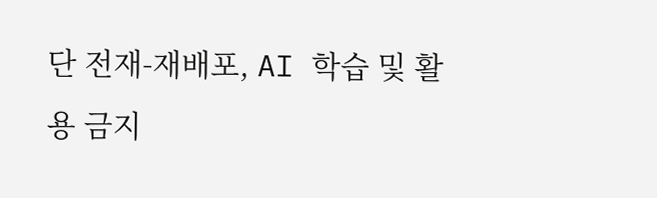단 전재-재배포, AI 학습 및 활용 금지